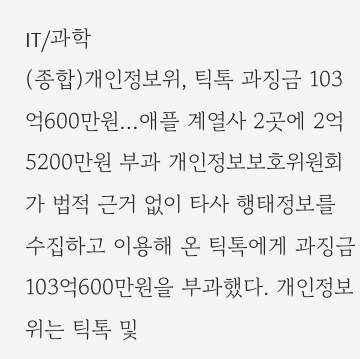IT/과학
(종합)개인정보위, 틱톡 과징금 103억600만원…애플 계열사 2곳에 2억5200만원 부과 개인정보보호위원회가 법적 근거 없이 타사 행태정보를 수집하고 이용해 온 틱톡에게 과징금 103억600만원을 부과했다. 개인정보위는 틱톡 및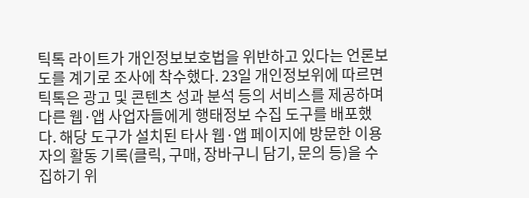틱톡 라이트가 개인정보보호법을 위반하고 있다는 언론보도를 계기로 조사에 착수했다. 23일 개인정보위에 따르면 틱톡은 광고 및 콘텐츠 성과 분석 등의 서비스를 제공하며 다른 웹·앱 사업자들에게 행태정보 수집 도구를 배포했다. 해당 도구가 설치된 타사 웹·앱 페이지에 방문한 이용자의 활동 기록(클릭, 구매, 장바구니 담기, 문의 등)을 수집하기 위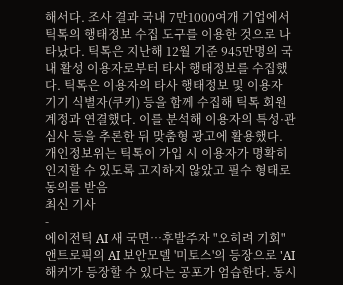해서다. 조사 결과 국내 7만1000여개 기업에서 틱톡의 행태정보 수집 도구를 이용한 것으로 나타났다. 틱톡은 지난해 12월 기준 945만명의 국내 활성 이용자로부터 타사 행태정보를 수집했다. 틱톡은 이용자의 타사 행태정보 및 이용자 기기 식별자(쿠키) 등을 함께 수집해 틱톡 회원 계정과 연결했다. 이를 분석해 이용자의 특성·관심사 등을 추론한 뒤 맞춤형 광고에 활용했다. 개인정보위는 틱톡이 가입 시 이용자가 명확히 인지할 수 있도록 고지하지 않았고 필수 형태로 동의를 받음
최신 기사
-
에이전틱 AI 새 국면…후발주자 "오히려 기회"
앤트로픽의 AI 보안모델 '미토스'의 등장으로 'AI 해커'가 등장할 수 있다는 공포가 엄습한다. 동시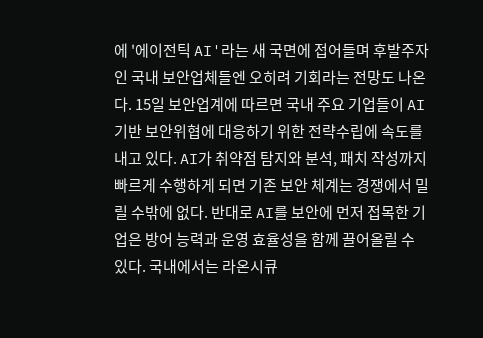에 '에이전틱 AI'라는 새 국면에 접어들며 후발주자인 국내 보안업체들엔 오히려 기회라는 전망도 나온다. 15일 보안업계에 따르면 국내 주요 기업들이 AI 기반 보안위협에 대응하기 위한 전략수립에 속도를 내고 있다. AI가 취약점 탐지와 분석, 패치 작성까지 빠르게 수행하게 되면 기존 보안 체계는 경쟁에서 밀릴 수밖에 없다. 반대로 AI를 보안에 먼저 접목한 기업은 방어 능력과 운영 효율성을 함께 끌어올릴 수 있다. 국내에서는 라온시큐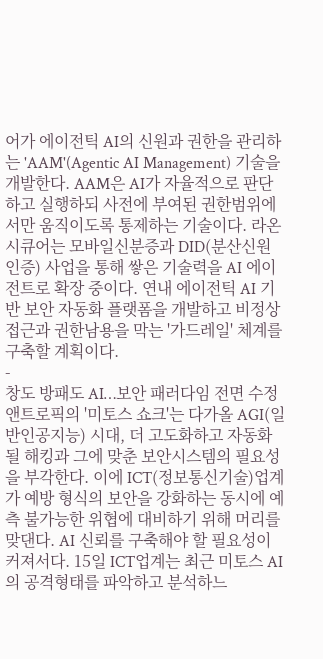어가 에이전틱 AI의 신원과 권한을 관리하는 'AAM'(Agentic AI Management) 기술을 개발한다. AAM은 AI가 자율적으로 판단하고 실행하되 사전에 부여된 권한범위에서만 움직이도록 통제하는 기술이다. 라온시큐어는 모바일신분증과 DID(분산신원인증) 사업을 통해 쌓은 기술력을 AI 에이전트로 확장 중이다. 연내 에이전틱 AI 기반 보안 자동화 플랫폼을 개발하고 비정상 접근과 권한남용을 막는 '가드레일' 체계를 구축할 계획이다.
-
창도 방패도 AI…보안 패러다임 전면 수정
앤트로픽의 '미토스 쇼크'는 다가올 AGI(일반인공지능) 시대, 더 고도화하고 자동화될 해킹과 그에 맞춘 보안시스템의 필요성을 부각한다. 이에 ICT(정보통신기술)업계가 예방 형식의 보안을 강화하는 동시에 예측 불가능한 위협에 대비하기 위해 머리를 맞댄다. AI 신뢰를 구축해야 할 필요성이 커져서다. 15일 ICT업계는 최근 미토스 AI의 공격형태를 파악하고 분석하느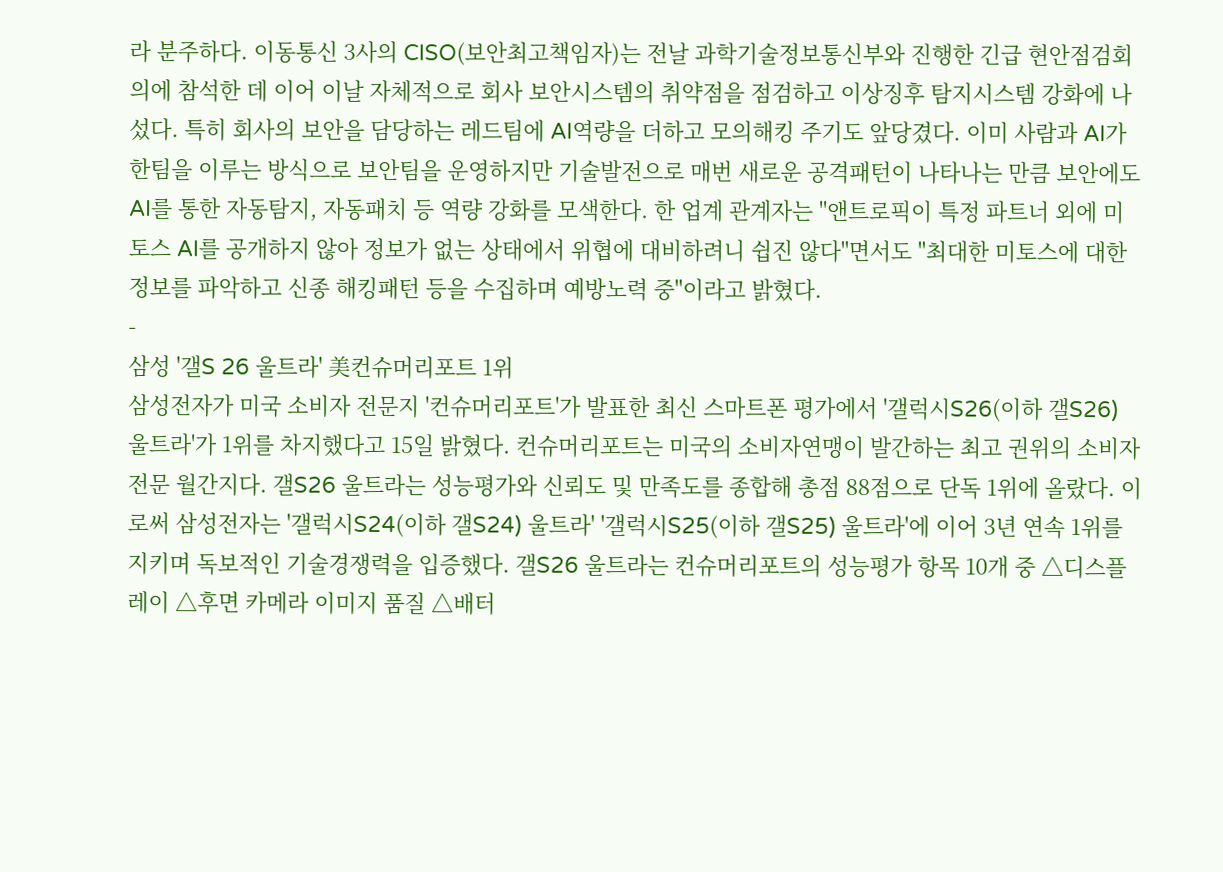라 분주하다. 이동통신 3사의 CISO(보안최고책임자)는 전날 과학기술정보통신부와 진행한 긴급 현안점검회의에 참석한 데 이어 이날 자체적으로 회사 보안시스템의 취약점을 점검하고 이상징후 탐지시스템 강화에 나섰다. 특히 회사의 보안을 담당하는 레드팀에 AI역량을 더하고 모의해킹 주기도 앞당겼다. 이미 사람과 AI가 한팀을 이루는 방식으로 보안팀을 운영하지만 기술발전으로 매번 새로운 공격패턴이 나타나는 만큼 보안에도 AI를 통한 자동탐지, 자동패치 등 역량 강화를 모색한다. 한 업계 관계자는 "앤트로픽이 특정 파트너 외에 미토스 AI를 공개하지 않아 정보가 없는 상태에서 위협에 대비하려니 쉽진 않다"면서도 "최대한 미토스에 대한 정보를 파악하고 신종 해킹패턴 등을 수집하며 예방노력 중"이라고 밝혔다.
-
삼성 '갤S 26 울트라' 美컨슈머리포트 1위
삼성전자가 미국 소비자 전문지 '컨슈머리포트'가 발표한 최신 스마트폰 평가에서 '갤럭시S26(이하 갤S26) 울트라'가 1위를 차지했다고 15일 밝혔다. 컨슈머리포트는 미국의 소비자연맹이 발간하는 최고 권위의 소비자 전문 월간지다. 갤S26 울트라는 성능평가와 신뢰도 및 만족도를 종합해 총점 88점으로 단독 1위에 올랐다. 이로써 삼성전자는 '갤럭시S24(이하 갤S24) 울트라' '갤럭시S25(이하 갤S25) 울트라'에 이어 3년 연속 1위를 지키며 독보적인 기술경쟁력을 입증했다. 갤S26 울트라는 컨슈머리포트의 성능평가 항목 10개 중 △디스플레이 △후면 카메라 이미지 품질 △배터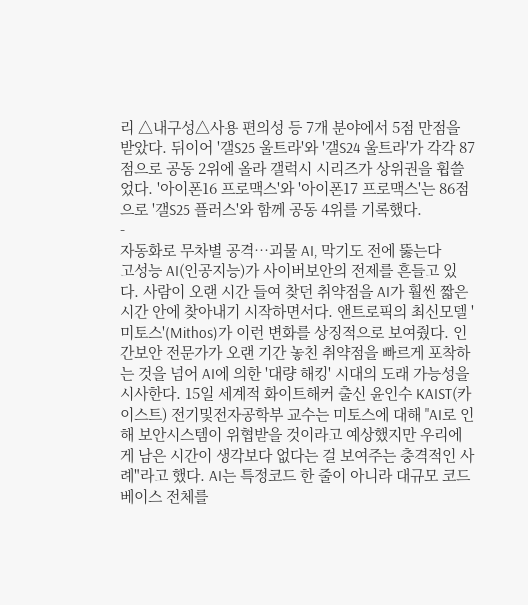리 △내구성△사용 편의성 등 7개 분야에서 5점 만점을 받았다. 뒤이어 '갤S25 울트라'와 '갤S24 울트라'가 각각 87점으로 공동 2위에 올라 갤럭시 시리즈가 상위권을 휩쓸었다. '아이폰16 프로맥스'와 '아이폰17 프로맥스'는 86점으로 '갤S25 플러스'와 함께 공동 4위를 기록했다.
-
자동화로 무차별 공격…괴물 AI, 막기도 전에 뚫는다
고성능 AI(인공지능)가 사이버보안의 전제를 흔들고 있다. 사람이 오랜 시간 들여 찾던 취약점을 AI가 훨씬 짧은 시간 안에 찾아내기 시작하면서다. 앤트로픽의 최신모델 '미토스'(Mithos)가 이런 변화를 상징적으로 보여줬다. 인간보안 전문가가 오랜 기간 놓친 취약점을 빠르게 포착하는 것을 넘어 AI에 의한 '대량 해킹' 시대의 도래 가능성을 시사한다. 15일 세계적 화이트해커 출신 윤인수 KAIST(카이스트) 전기및전자공학부 교수는 미토스에 대해 "AI로 인해 보안시스템이 위협받을 것이라고 예상했지만 우리에게 남은 시간이 생각보다 없다는 걸 보여주는 충격적인 사례"라고 했다. AI는 특정코드 한 줄이 아니라 대규모 코드베이스 전체를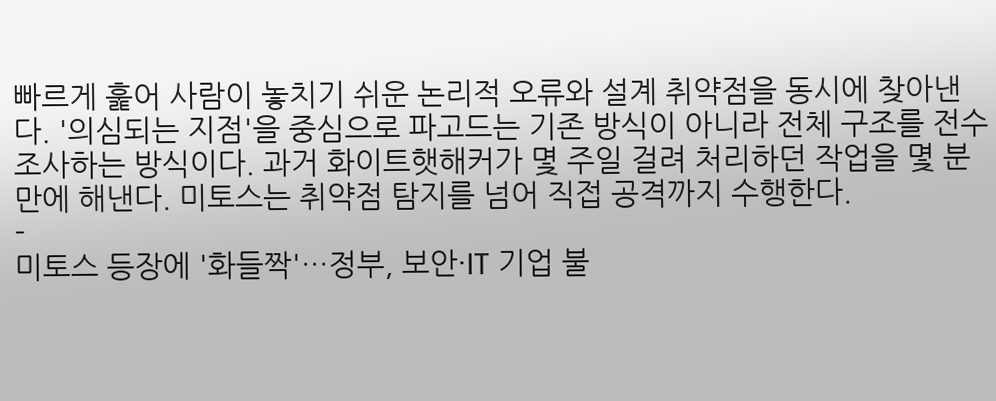빠르게 훑어 사람이 놓치기 쉬운 논리적 오류와 설계 취약점을 동시에 찾아낸다. '의심되는 지점'을 중심으로 파고드는 기존 방식이 아니라 전체 구조를 전수조사하는 방식이다. 과거 화이트햇해커가 몇 주일 걸려 처리하던 작업을 몇 분 만에 해낸다. 미토스는 취약점 탐지를 넘어 직접 공격까지 수행한다.
-
미토스 등장에 '화들짝'…정부, 보안·IT 기업 불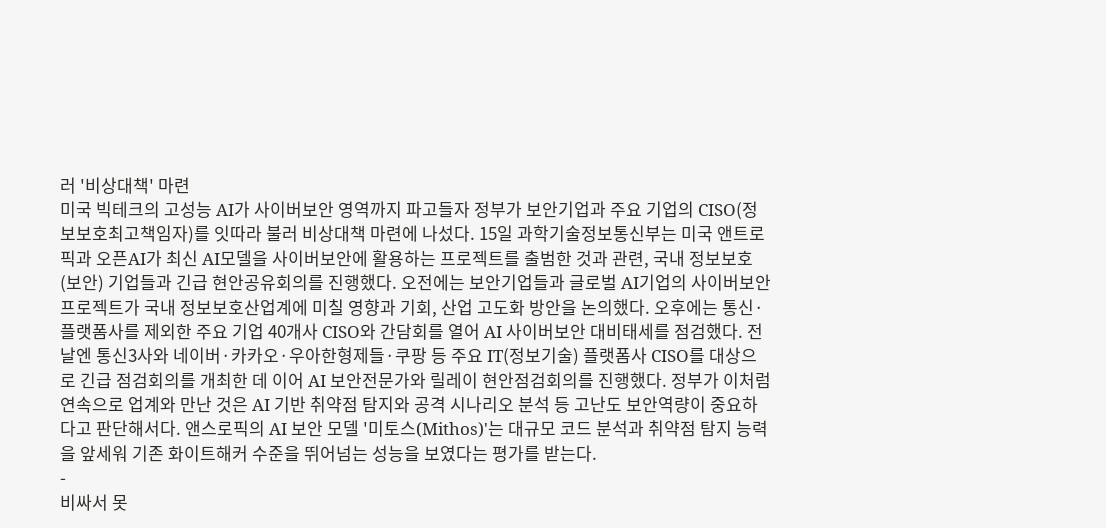러 '비상대책' 마련
미국 빅테크의 고성능 AI가 사이버보안 영역까지 파고들자 정부가 보안기업과 주요 기업의 CISO(정보보호최고책임자)를 잇따라 불러 비상대책 마련에 나섰다. 15일 과학기술정보통신부는 미국 앤트로픽과 오픈AI가 최신 AI모델을 사이버보안에 활용하는 프로젝트를 출범한 것과 관련, 국내 정보보호(보안) 기업들과 긴급 현안공유회의를 진행했다. 오전에는 보안기업들과 글로벌 AI기업의 사이버보안 프로젝트가 국내 정보보호산업계에 미칠 영향과 기회, 산업 고도화 방안을 논의했다. 오후에는 통신·플랫폼사를 제외한 주요 기업 40개사 CISO와 간담회를 열어 AI 사이버보안 대비태세를 점검했다. 전날엔 통신3사와 네이버·카카오·우아한형제들·쿠팡 등 주요 IT(정보기술) 플랫폼사 CISO를 대상으로 긴급 점검회의를 개최한 데 이어 AI 보안전문가와 릴레이 현안점검회의를 진행했다. 정부가 이처럼 연속으로 업계와 만난 것은 AI 기반 취약점 탐지와 공격 시나리오 분석 등 고난도 보안역량이 중요하다고 판단해서다. 앤스로픽의 AI 보안 모델 '미토스(Mithos)'는 대규모 코드 분석과 취약점 탐지 능력을 앞세워 기존 화이트해커 수준을 뛰어넘는 성능을 보였다는 평가를 받는다.
-
비싸서 못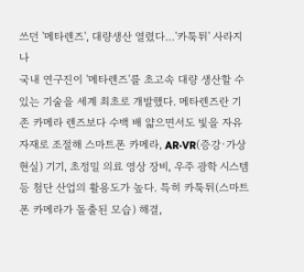쓰던 '메타렌즈', 대량생산 열렸다…'카툭튀' 사라지나
국내 연구진이 '메타렌즈'를 초고속 대량 생산할 수 있는 기술을 세계 최초로 개발했다. 메타렌즈란 기존 카메라 렌즈보다 수백 배 얇으면서도 빛을 자유자재로 조절해 스마트폰 카메라, AR·VR(증강·가상현실) 기기, 초정밀 의료 영상 장비, 우주 광학 시스템 등 첨단 산업의 활용도가 높다. 특히 카툭튀(스마트폰 카메라가 돌출된 모습) 해결,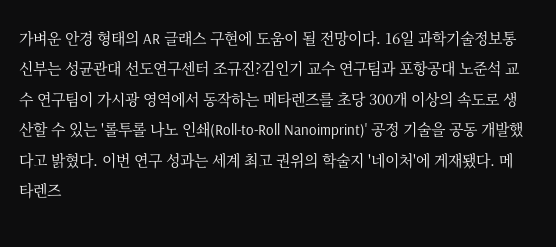가벼운 안경 형태의 AR 글래스 구현에 도움이 될 전망이다. 16일 과학기술정보통신부는 성균관대 선도연구센터 조규진?김인기 교수 연구팀과 포항공대 노준석 교수 연구팀이 가시광 영역에서 동작하는 메타렌즈를 초당 300개 이상의 속도로 생산할 수 있는 '롤투롤 나노 인쇄(Roll-to-Roll Nanoimprint)' 공정 기술을 공동 개발했다고 밝혔다. 이번 연구 성과는 세계 최고 권위의 학술지 '네이처'에 게재됐다. 메타렌즈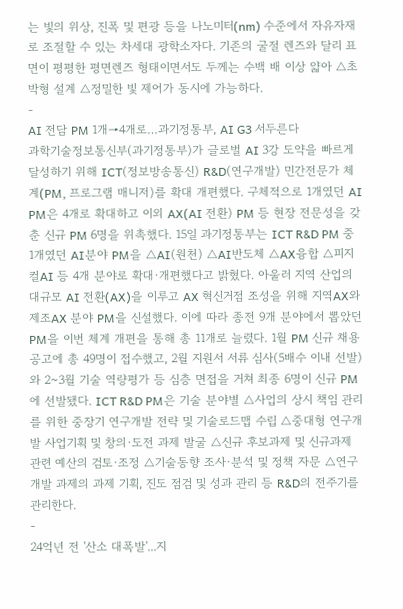는 빛의 위상, 진폭 및 편광 등을 나노미터(nm) 수준에서 자유자재로 조절할 수 있는 차세대 광학소자다. 기존의 굴절 렌즈와 달리 표면이 평평한 평면렌즈 형태이면서도 두께는 수백 배 이상 얇아 △초박형 설계 △정밀한 빛 제어가 동시에 가능하다.
-
AI 전담 PM 1개→4개로…과기정통부, AI G3 서두른다
과학기술정보통신부(과기정통부)가 글로벌 AI 3강 도약을 빠르게 달성하기 위해 ICT(정보방송통신) R&D(연구개발) 민간전문가 체계(PM, 프로그램 매니저)를 확대 개편했다. 구체적으로 1개였던 AI PM은 4개로 확대하고 이외 AX(AI 전환) PM 등 현장 전문성을 갖춘 신규 PM 6명을 위촉했다. 15일 과기정통부는 ICT R&D PM 중 1개였던 AI분야 PM을 △AI(원천) △AI반도체 △AX융합 △피지컬AI 등 4개 분야로 확대·개편했다고 밝혔다. 아울러 지역 산업의 대규모 AI 전환(AX)을 이루고 AX 혁신거점 조성을 위해 지역AX와 제조AX 분야 PM을 신설했다. 이에 따라 종전 9개 분야에서 뽑았던 PM을 이번 체계 개편을 통해 총 11개로 늘렸다. 1월 PM 신규 채용공고에 총 49명이 접수했고, 2월 지원서 서류 심사(5배수 이내 선발)와 2~3월 기술 역량평가 등 심층 면접을 거쳐 최종 6명이 신규 PM에 선발됐다. ICT R&D PM은 기술 분야별 △사업의 상시 책임 관리를 위한 중장기 연구개발 전략 및 기술로드맵 수립 △중대형 연구개발 사업기획 및 창의·도전 과제 발굴 △신규 후보과제 및 신규과제 관련 예산의 검토·조정 △기술동향 조사·분석 및 정책 자문 △연구개발 과제의 과제 기획, 진도 점검 및 성과 관리 등 R&D의 전주기를 관리한다.
-
24억년 전 '산소 대폭발'...지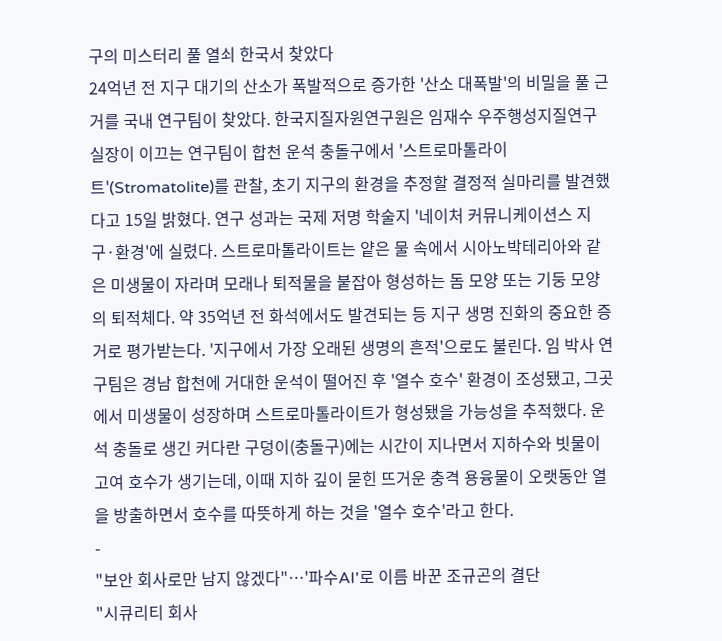구의 미스터리 풀 열쇠 한국서 찾았다
24억년 전 지구 대기의 산소가 폭발적으로 증가한 '산소 대폭발'의 비밀을 풀 근거를 국내 연구팀이 찾았다. 한국지질자원연구원은 임재수 우주행성지질연구실장이 이끄는 연구팀이 합천 운석 충돌구에서 '스트로마톨라이트'(Stromatolite)를 관찰, 초기 지구의 환경을 추정할 결정적 실마리를 발견했다고 15일 밝혔다. 연구 성과는 국제 저명 학술지 '네이처 커뮤니케이션스 지구·환경'에 실렸다. 스트로마톨라이트는 얕은 물 속에서 시아노박테리아와 같은 미생물이 자라며 모래나 퇴적물을 붙잡아 형성하는 돔 모양 또는 기둥 모양의 퇴적체다. 약 35억년 전 화석에서도 발견되는 등 지구 생명 진화의 중요한 증거로 평가받는다. '지구에서 가장 오래된 생명의 흔적'으로도 불린다. 임 박사 연구팀은 경남 합천에 거대한 운석이 떨어진 후 '열수 호수' 환경이 조성됐고, 그곳에서 미생물이 성장하며 스트로마톨라이트가 형성됐을 가능성을 추적했다. 운석 충돌로 생긴 커다란 구덩이(충돌구)에는 시간이 지나면서 지하수와 빗물이 고여 호수가 생기는데, 이때 지하 깊이 묻힌 뜨거운 충격 용융물이 오랫동안 열을 방출하면서 호수를 따뜻하게 하는 것을 '열수 호수'라고 한다.
-
"보안 회사로만 남지 않겠다"…'파수AI'로 이름 바꾼 조규곤의 결단
"시큐리티 회사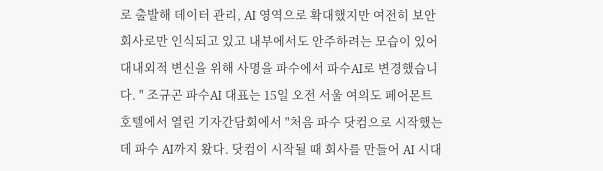로 출발해 데이터 관리, AI 영역으로 확대했지만 여전히 보안 회사로만 인식되고 있고 내부에서도 안주하려는 모습이 있어 대내외적 변신을 위해 사명을 파수에서 파수AI로 변경했습니다. " 조규곤 파수AI 대표는 15일 오전 서울 여의도 페어몬트 호텔에서 열린 기자간담회에서 "처음 파수 닷컴으로 시작했는데 파수 AI까지 왔다. 닷컴이 시작될 때 회사를 만들어 AI 시대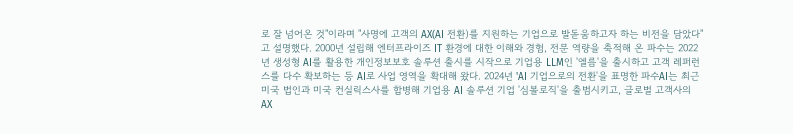로 잘 넘어온 것"이라며 "사명에 고객의 AX(AI 전환)를 지원하는 기업으로 발돋움하고자 하는 비전을 담았다"고 설명했다. 2000년 설립해 엔터프라이즈 IT 환경에 대한 이해와 경험, 전문 역량을 축적해 온 파수는 2022년 생성형 AI를 활용한 개인정보보호 솔루션 출시를 시작으로 기업용 LLM인 '엘름'을 출시하고 고객 레퍼런스를 다수 확보하는 등 AI로 사업 영역을 확대해 왔다. 2024년 'AI 기업으로의 전환'을 표명한 파수AI는 최근 미국 법인과 미국 컨실릭스사를 합병해 기업용 AI 솔루션 기업 '심볼로직'을 출범시키고, 글로벌 고객사의 AX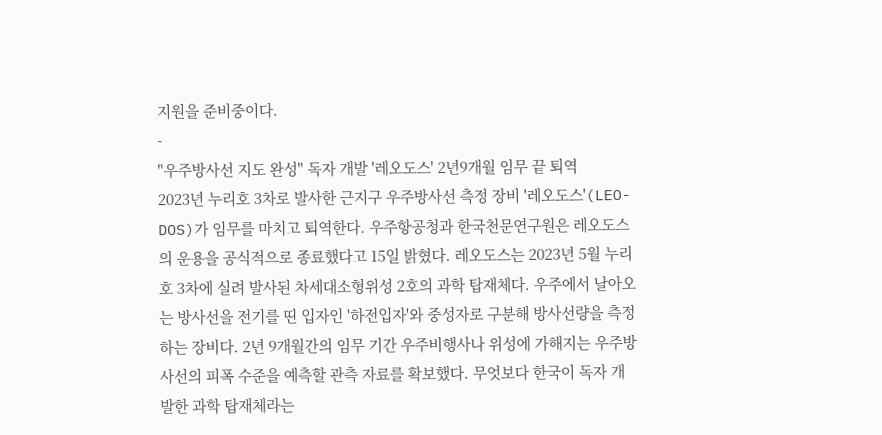지원을 준비중이다.
-
"우주방사선 지도 완성" 독자 개발 '레오도스' 2년9개월 임무 끝 퇴역
2023년 누리호 3차로 발사한 근지구 우주방사선 측정 장비 '레오도스'(LEO-DOS)가 임무를 마치고 퇴역한다. 우주항공청과 한국천문연구원은 레오도스의 운용을 공식적으로 종료했다고 15일 밝혔다. 레오도스는 2023년 5월 누리호 3차에 실려 발사된 차세대소형위성 2호의 과학 탑재체다. 우주에서 날아오는 방사선을 전기를 띤 입자인 '하전입자'와 중성자로 구분해 방사선량을 측정하는 장비다. 2년 9개월간의 임무 기간 우주비행사나 위성에 가해지는 우주방사선의 피폭 수준을 예측할 관측 자료를 확보했다. 무엇보다 한국이 독자 개발한 과학 탑재체라는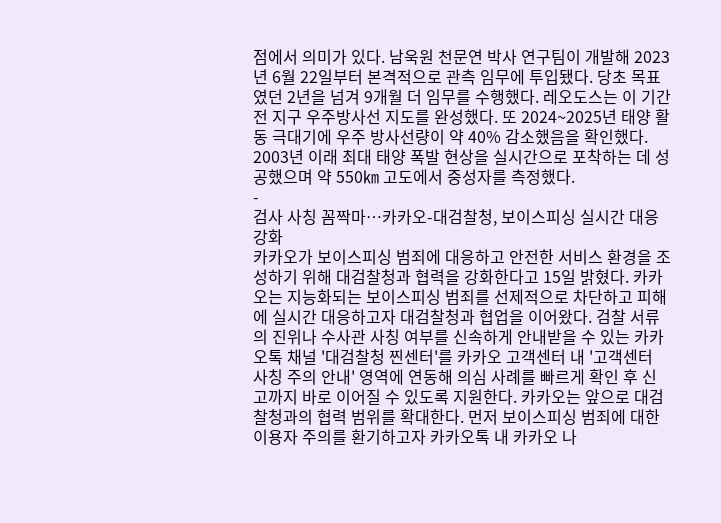점에서 의미가 있다. 남욱원 천문연 박사 연구팀이 개발해 2023년 6월 22일부터 본격적으로 관측 임무에 투입됐다. 당초 목표였던 2년을 넘겨 9개월 더 임무를 수행했다. 레오도스는 이 기간 전 지구 우주방사선 지도를 완성했다. 또 2024~2025년 태양 활동 극대기에 우주 방사선량이 약 40% 감소했음을 확인했다. 2003년 이래 최대 태양 폭발 현상을 실시간으로 포착하는 데 성공했으며 약 550㎞ 고도에서 중성자를 측정했다.
-
검사 사칭 꼼짝마…카카오-대검찰청, 보이스피싱 실시간 대응 강화
카카오가 보이스피싱 범죄에 대응하고 안전한 서비스 환경을 조성하기 위해 대검찰청과 협력을 강화한다고 15일 밝혔다. 카카오는 지능화되는 보이스피싱 범죄를 선제적으로 차단하고 피해에 실시간 대응하고자 대검찰청과 협업을 이어왔다. 검찰 서류의 진위나 수사관 사칭 여부를 신속하게 안내받을 수 있는 카카오톡 채널 '대검찰청 찐센터'를 카카오 고객센터 내 '고객센터 사칭 주의 안내' 영역에 연동해 의심 사례를 빠르게 확인 후 신고까지 바로 이어질 수 있도록 지원한다. 카카오는 앞으로 대검찰청과의 협력 범위를 확대한다. 먼저 보이스피싱 범죄에 대한 이용자 주의를 환기하고자 카카오톡 내 카카오 나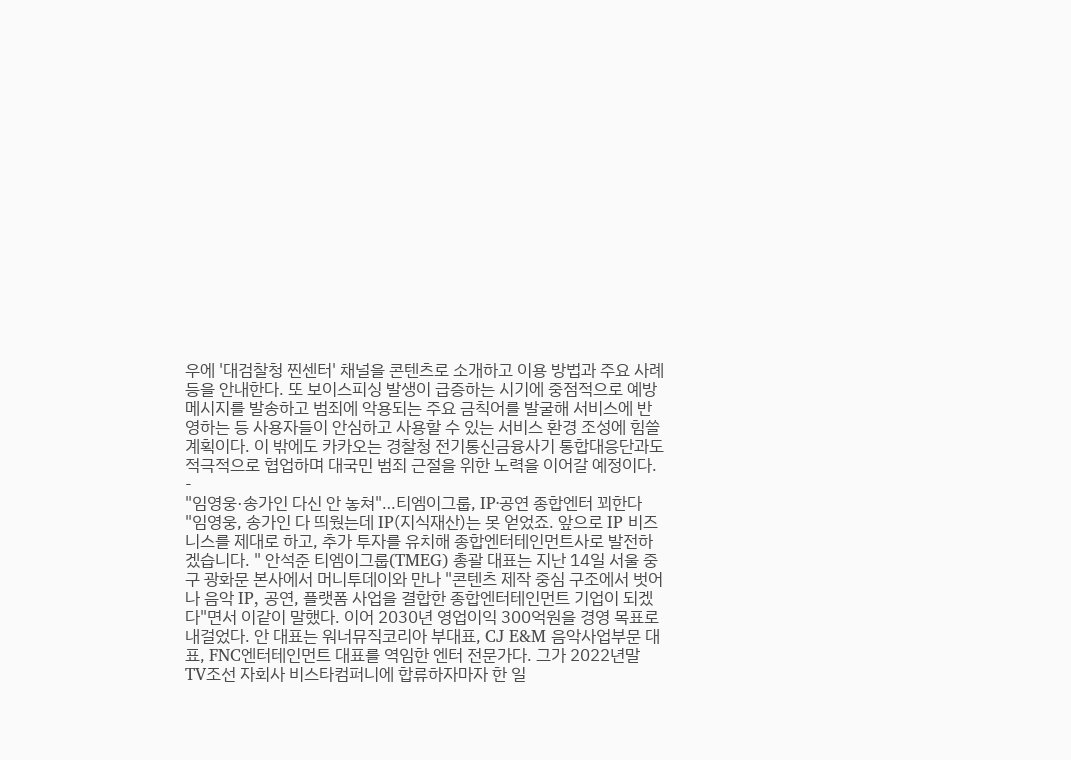우에 '대검찰청 찐센터' 채널을 콘텐츠로 소개하고 이용 방법과 주요 사례 등을 안내한다. 또 보이스피싱 발생이 급증하는 시기에 중점적으로 예방 메시지를 발송하고 범죄에 악용되는 주요 금칙어를 발굴해 서비스에 반영하는 등 사용자들이 안심하고 사용할 수 있는 서비스 환경 조성에 힘쓸 계획이다. 이 밖에도 카카오는 경찰청 전기통신금융사기 통합대응단과도 적극적으로 협업하며 대국민 범죄 근절을 위한 노력을 이어갈 예정이다.
-
"임영웅·송가인 다신 안 놓쳐"…티엠이그룹, IP·공연 종합엔터 꾀한다
"임영웅, 송가인 다 띄웠는데 IP(지식재산)는 못 얻었죠. 앞으로 IP 비즈니스를 제대로 하고, 추가 투자를 유치해 종합엔터테인먼트사로 발전하겠습니다. " 안석준 티엠이그룹(TMEG) 총괄 대표는 지난 14일 서울 중구 광화문 본사에서 머니투데이와 만나 "콘텐츠 제작 중심 구조에서 벗어나 음악 IP, 공연, 플랫폼 사업을 결합한 종합엔터테인먼트 기업이 되겠다"면서 이같이 말했다. 이어 2030년 영업이익 300억원을 경영 목표로 내걸었다. 안 대표는 워너뮤직코리아 부대표, CJ E&M 음악사업부문 대표, FNC엔터테인먼트 대표를 역임한 엔터 전문가다. 그가 2022년말 TV조선 자회사 비스타컴퍼니에 합류하자마자 한 일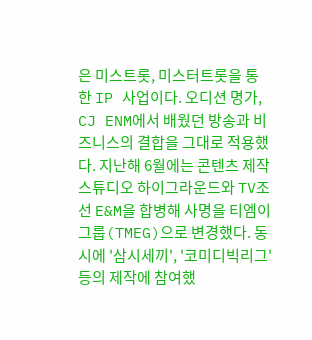은 미스트롯, 미스터트롯을 통한 IP 사업이다. 오디션 명가, CJ ENM에서 배웠던 방송과 비즈니스의 결합을 그대로 적용했다. 지난해 6월에는 콘텐츠 제작 스튜디오 하이그라운드와 TV조선 E&M을 합병해 사명을 티엠이그룹(TMEG)으로 변경했다. 동시에 '삼시세끼', '코미디빅리그' 등의 제작에 참여했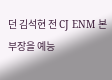던 김석현 전 CJ ENM 본부장을 예능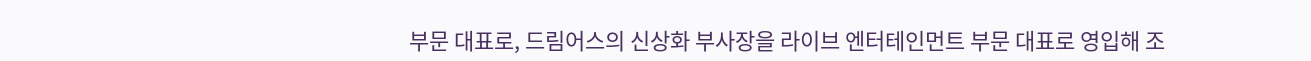부문 대표로, 드림어스의 신상화 부사장을 라이브 엔터테인먼트 부문 대표로 영입해 조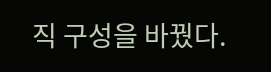직 구성을 바꿨다.